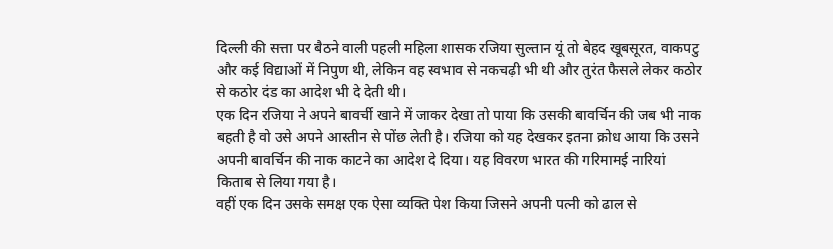दिल्ली की सत्ता पर बैठने वाली पहली महिला शासक रजिया सुल्तान यूं तो बेहद खूबसूरत, वाकपटु और कई विद्याओं में निपुण थी, लेकिन वह स्वभाव से नकचढ़ी भी थी और तुरंत फैसले लेकर कठोर से कठोर दंड का आदेश भी दे देती थी।
एक दिन रजिया ने अपने बावर्ची खाने में जाकर देखा तो पाया कि उसकी बावर्चिन की जब भी नाक बहती है वो उसे अपने आस्तीन से पोंछ लेती है। रजिया को यह देखकर इतना क्रोध आया कि उसने अपनी बावर्चिन की नाक काटने का आदेश दे दिया। यह विवरण भारत की गरिमामई नारियां किताब से लिया गया है।
वहीं एक दिन उसके समक्ष एक ऐसा व्यक्ति पेश किया जिसने अपनी पत्नी को ढाल से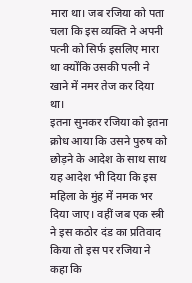मारा था। जब रजिया को पता चला कि इस व्यक्ति ने अपनी पत्नी को सिर्फ इसलिए मारा था क्योंकि उसकी पत्नी ने खाने में नमर तेज कर दिया था।
इतना सुनकर रजिया को इतना क्रोध आया कि उसने पुरुष को छोड़ने के आदेश के साथ साथ यह आदेश भी दिया कि इस महिला के मुंह में नमक भर दिया जाए। वहीं जब एक स्त्री ने इस कठोर दंड का प्रतिवाद किया तो इस पर रजिया ने कहा कि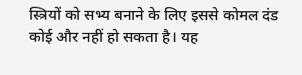स्त्रियों को सभ्य बनाने के लिए इससे कोमल दंड कोई और नहीं हो सकता है। यह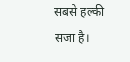सबसे हल्की सजा है।